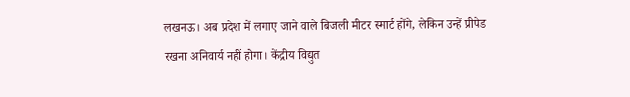लखनऊ। अब प्रदेश में लगाए जाने वाले बिजली मीटर स्मार्ट होंगे, लेकिन उन्हें प्रीपेड रखना अनिवार्य नहीं होगा। केंद्रीय विद्युत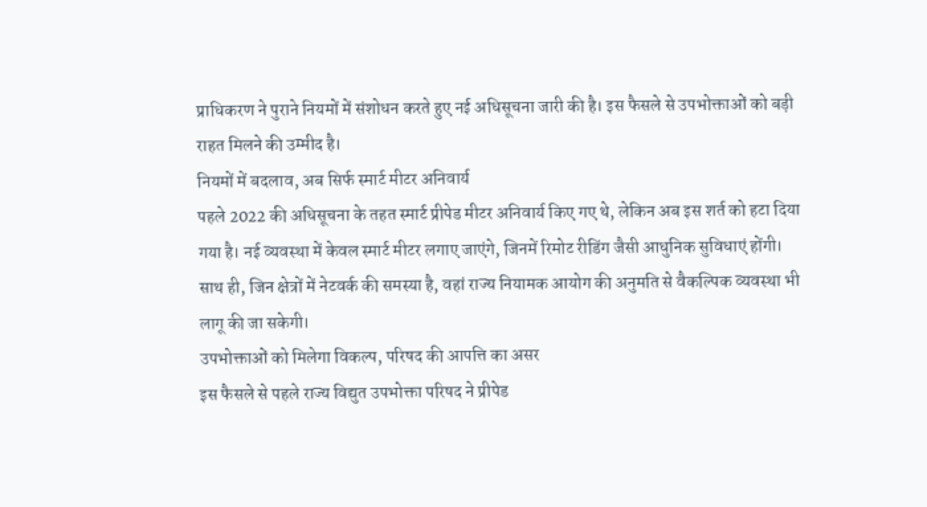प्राधिकरण ने पुराने नियमों में संशोधन करते हुए नई अधिसूचना जारी की है। इस फैसले से उपभोक्ताओं को बड़ी राहत मिलने की उम्मीद है।
नियमों में बदलाव, अब सिर्फ स्मार्ट मीटर अनिवार्य
पहले 2022 की अधिसूचना के तहत स्मार्ट प्रीपेड मीटर अनिवार्य किए गए थे, लेकिन अब इस शर्त को हटा दिया गया है। नई व्यवस्था में केवल स्मार्ट मीटर लगाए जाएंगे, जिनमें रिमोट रीडिंग जैसी आधुनिक सुविधाएं होंगी। साथ ही, जिन क्षेत्रों में नेटवर्क की समस्या है, वहां राज्य नियामक आयोग की अनुमति से वैकल्पिक व्यवस्था भी लागू की जा सकेगी।
उपभोक्ताओं को मिलेगा विकल्प, परिषद की आपत्ति का असर
इस फैसले से पहले राज्य विद्युत उपभोक्ता परिषद ने प्रीपेड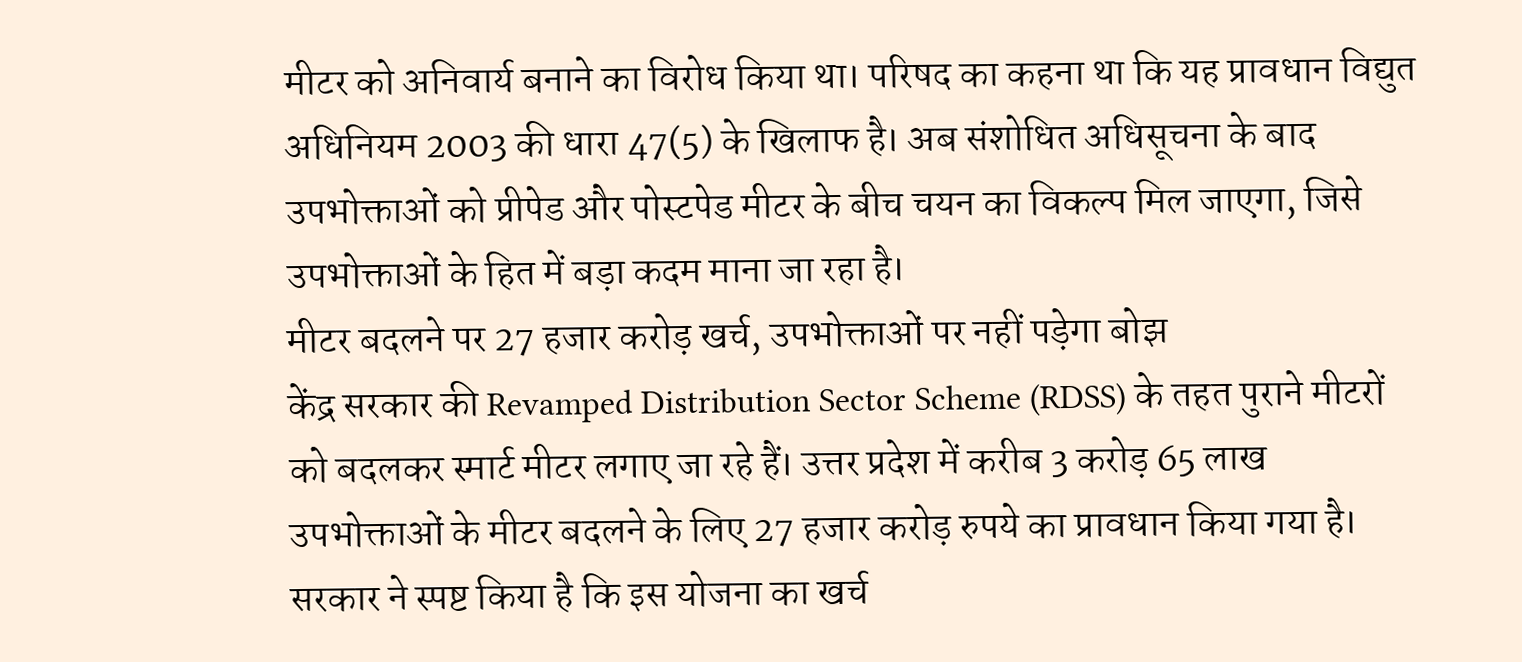मीटर को अनिवार्य बनाने का विरोध किया था। परिषद का कहना था कि यह प्रावधान विद्युत अधिनियम 2003 की धारा 47(5) के खिलाफ है। अब संशोधित अधिसूचना के बाद उपभोक्ताओं को प्रीपेड और पोस्टपेड मीटर के बीच चयन का विकल्प मिल जाएगा, जिसे उपभोक्ताओं के हित में बड़ा कदम माना जा रहा है।
मीटर बदलने पर 27 हजार करोड़ खर्च, उपभोक्ताओं पर नहीं पड़ेगा बोझ
केंद्र सरकार की Revamped Distribution Sector Scheme (RDSS) के तहत पुराने मीटरों को बदलकर स्मार्ट मीटर लगाए जा रहे हैं। उत्तर प्रदेश में करीब 3 करोड़ 65 लाख उपभोक्ताओं के मीटर बदलने के लिए 27 हजार करोड़ रुपये का प्रावधान किया गया है। सरकार ने स्पष्ट किया है कि इस योजना का खर्च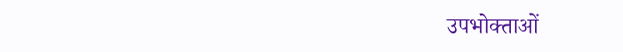उपभोक्ताओं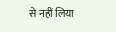से नहीं लिया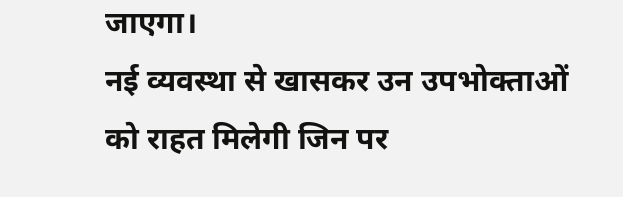जाएगा।
नई व्यवस्था से खासकर उन उपभोक्ताओं को राहत मिलेगी जिन पर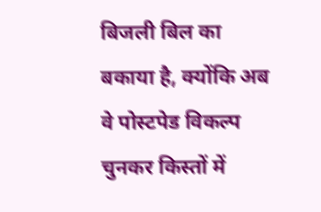बिजली बिल का बकाया है, क्योंकि अब वे पोस्टपेड विकल्प चुनकर किस्तों में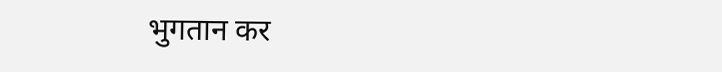भुगतान कर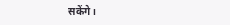सकेंगे।